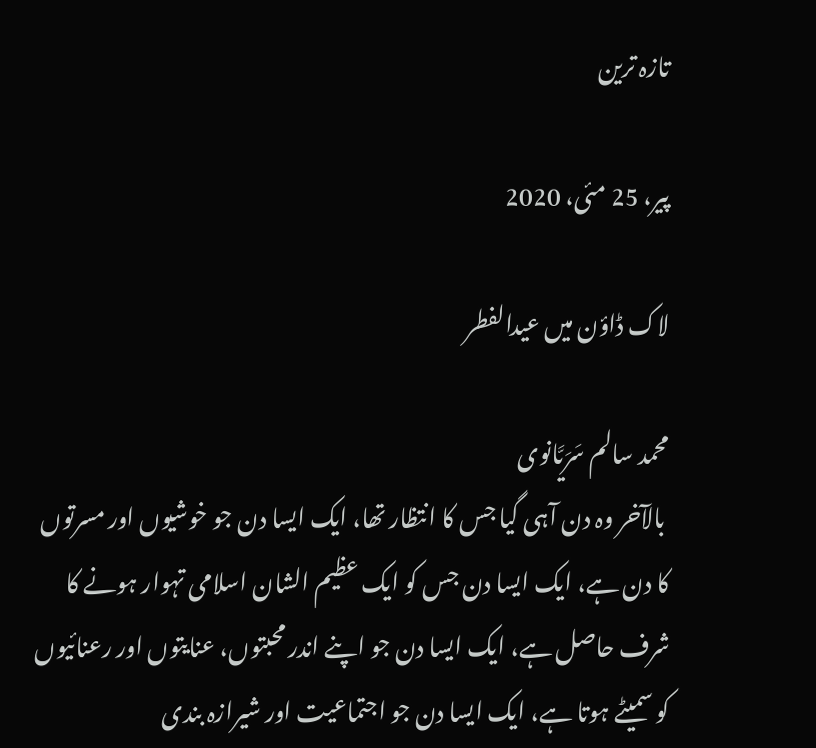تازہ ترین

پیر، 25 مئی، 2020

لاک ڈاؤن میں عیدالفطر

محمد سالم سَرَیَّانوی
 بالآخر وہ دن آہی گیا جس کا انتظار تھا، ایک ایسا دن جو خوشیوں اور مسرتوں کا دن ہے، ایک ایسا دن جس کو ایک عظیم الشان اسلامی تہوار ہونے کا شرف حاصل ہے، ایک ایسا دن جو اپنے اندر محبتوں، عنایتوں اور رعنائیوں کو سمیٹے ہوتا ہے، ایک ایسا دن جو اجتماعیت اور شیرازہ بندی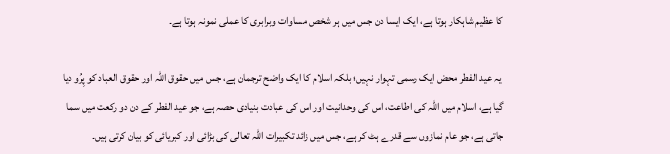کا عظیم شاہکار ہوتا ہے، ایک ایسا دن جس میں ہر شخص مساوات وبرابری کا عملی نمونہ ہوتا ہے۔

 یہ عید الفطر محض ایک رسمی تہوار نہیں؛ بلکہ اسلام کا ایک واضح ترجمان ہے، جس میں حقوق اللہ اور حقوق العباد کو پِرُو دیا گیا ہے، اسلام میں اللہ کی اطاعت، اس کی وحدانیت اور اس کی عبادت بنیادی حصہ ہے، جو عید الفطر کے دن دو رکعت میں سما جاتی ہے، جو عام نمازوں سے قدرے ہٹ کر ہے، جس میں زائد تکبیرات اللہ تعالی کی بڑائی اور کبریائی کو بیان کرتی ہیں۔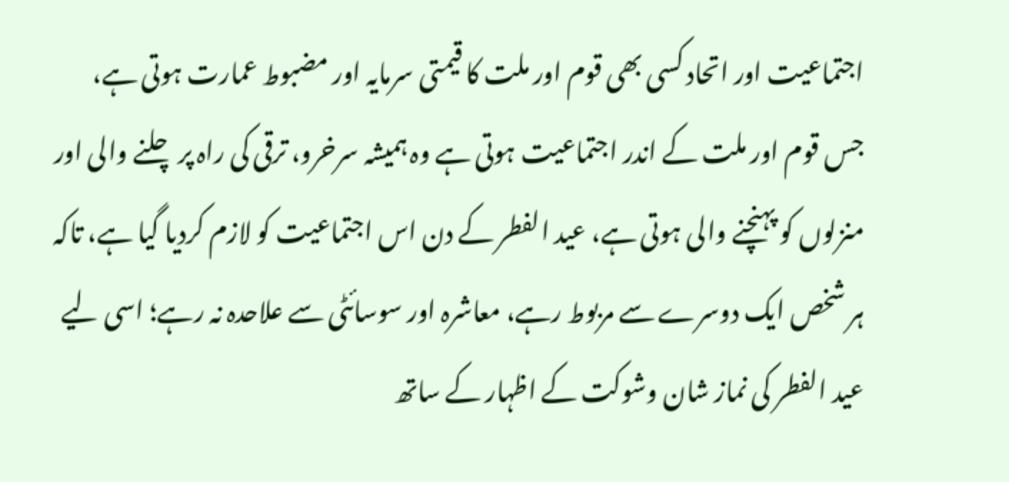اجتماعیت اور اتحاد کسی بھی قوم اور ملت کا قیمتی سرمایہ اور مضبوط عمارت ہوتی ہے، جس قوم اور ملت کے اندر اجتماعیت ہوتی ہے وہ ہمیشہ سرخرو، ترقی کی راہ پر چلنے والی اور منزلوں کو پہنچنے والی ہوتی ہے، عید الفطر کے دن اس اجتماعیت کو لازم کردیا گیا ہے، تاکہ ہر شخص ایک دوسرے سے مربوط رہے، معاشرہ اور سوسائٹی سے علاحدہ نہ رہے؛ اسی لیے عید الفطر کی نماز شان وشوکت کے اظہار کے ساتھ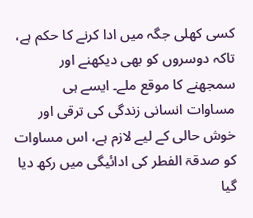کسی کھلی جگہ میں ادا کرنے کا حکم ہے، تاکہ دوسروں کو بھی دیکھنے اور سمجھنے کا موقع ملے۔ ایسے ہی مساوات انسانی زندگی کی ترقی اور خوش حالی کے لیے لازم ہے، اس مساوات کو صدقۃ الفطر کی ادائیگی میں رکھ دیا گیا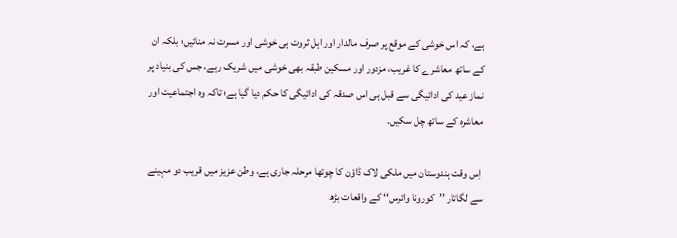ہے، کہ اس خوشی کے موقع پر صرف مالدار اور اہل ثروت ہی خوشی اور مسرت نہ منائیں؛ بلکہ ان کے ساتھ معاشرے کا غریب، مزدور اور مسکین طبقہ بھی خوشی میں شریک رہے، جس کی بنیاد پر نماز عید کی ادائیگی سے قبل ہی اس صدقہ کی ادائیگی کا حکم دیا گیا ہے؛ تاکہ وہ اجتماعیت اور معاشرہ کے ساتھ چل سکیں۔

 اِس وقت ہندوستان میں ملکی لاک ڈاؤن کا چوتھا مرحلہ جاری ہے، وطن عزیز میں قریب دو مہینے سے لگاتار ’’کورونا وائرس‘‘ کے واقعات بڑھ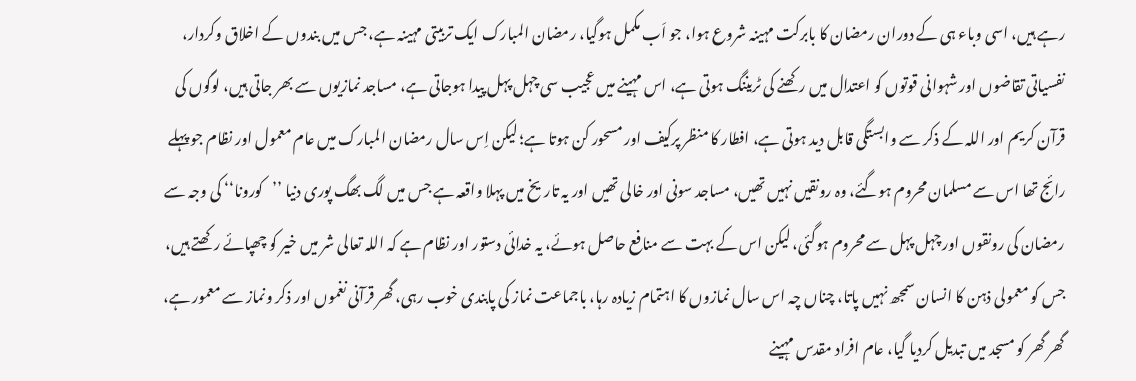رہے ہیں، اسی وباء ہی کے دوران رمضان کا بابرکت مہینہ شروع ہوا، جو اَب مکمل ہوگیا، رمضان المبارک ایک تربیتی مہینہ ہے، جس میں بندوں کے اخلاق وکردار، نفسیاتی تقاضوں اور شہوانی قوتوں کو اعتدال میں رکھنے کی ٹریننگ ہوتی ہے، اس مہینے میں عجیب سی چہل پہل پیدا ہوجاتی ہے، مساجد نمازیوں سے بھر جاتی ہیں، لوگوں کی قرآن کریم اور اللہ کے ذکر سے وابستگی قابل دید ہوتی ہے، افطار کا منظر پرکیف اور مسحور کن ہوتا ہے؛ لیکن اِس سال رمضان المبارک میں عام معمول اور نظام جو پہلے رائج تھا اس سے مسلمان محروم ہوگئے، وہ رونقیں نہیں تھیں، مساجد سونی اور خالی تھیں اور یہ تاریخ میں پہلا واقعہ ہے جس میں لگ بھگ پوری دنیا ’’کورونا‘‘ کی وجہ سے رمضان کی رونقوں اور چہل پہل سے محروم ہوگئی، لیکن اس کے بہت سے منافع حاصل ہوئے، یہ خدائی دستور اور نظام ہے کہ اللہ تعالی شر میں خیر کو چھپائے رکھتے ہیں، جس کو معمولی ذہن کا انسان سمجھ نہیں پاتا، چناں چہ اس سال نمازوں کا اہتمام زیادہ رہا، باجماعت نماز کی پابندی خوب رہی، گھر قرآنی نغموں اور ذکر ونماز سے معمور ہے، گھر گھر کو مسجد میں تبدیل کردیا گیا، عام افراد مقدس مہینے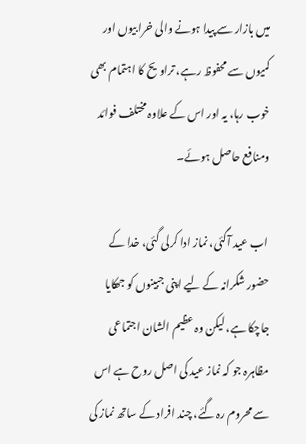میں بازار سے پیدا ہونے والی خرابیوں اور کمیوں سے محفوظ رہے، تراویح کا اہتمام بھی خوب رہا، یہ اور اس کے علاوہ مختلف فوائد ومنافع حاصل ہوئے۔

 اب عید آگئی، نماز ادا کرلی گئی، خدا کے حضور شکرانہ کے لیے اپنی جبینوں کو جھکایا جاچکا ہے، لیکن وہ عظیم الشان اجتماعی مظاہرہ جو کہ نماز عید کی اصل روح ہے اس سے محروم رہ گئے، چند افراد کے ساتھ نماز کی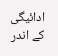ادائیگی کے اندر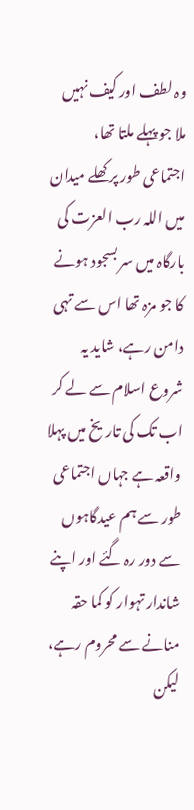وہ لطف اور کیف نہیں ملا جو پہلے ملتا تھا، اجتماعی طور پر کھلے میدان میں اللہ رب العزت کی بارگاہ میں سر بسجود ہونے کا جو مزہ تھا اس سے تہی دامن رہے، شاید یہ شروع اسلام سے لے کر اب تک کی تاریخ میں پہلا واقعہ ہے جہاں اجتماعی طور سے ہم عیدگاہوں سے دور رہ گئے اور اپنے شاندار تہوار کو کما حقہ منانے سے محروم رہے، لیکن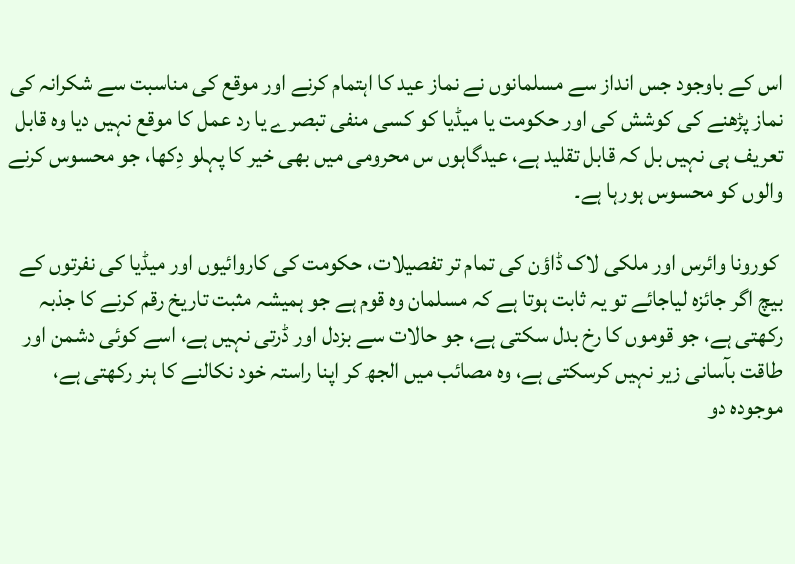اس کے باوجود جس انداز سے مسلمانوں نے نماز عید کا اہتمام کرنے اور موقع کی مناسبت سے شکرانہ کی نماز پڑھنے کی کوشش کی اور حکومت یا میڈیا کو کسی منفی تبصرے یا رد عمل کا موقع نہیں دیا وہ قابل تعریف ہی نہیں بل کہ قابل تقلید ہے، عیدگاہوں س محرومی میں بھی خیر کا پہلو دِکھا، جو محسوس کرنے والوں کو محسوس ہورہا ہے۔

 کورونا وائرس اور ملکی لاک ڈاؤن کی تمام تر تفصیلات، حکومت کی کاروائیوں اور میڈیا کی نفرتوں کے بیچ اگر جائزہ لیاجائے تو یہ ثابت ہوتا ہے کہ مسلمان وہ قوم ہے جو ہمیشہ مثبت تاریخ رقم کرنے کا جذبہ رکھتی ہے، جو قوموں کا رخ بدل سکتی ہے، جو حالات سے بزدل اور ڈرتی نہیں ہے، اسے کوئی دشمن اور طاقت بآسانی زیر نہیں کرسکتی ہے، وہ مصائب میں الجھ کر اپنا راستہ خود نکالنے کا ہنر رکھتی ہے، موجودہ دو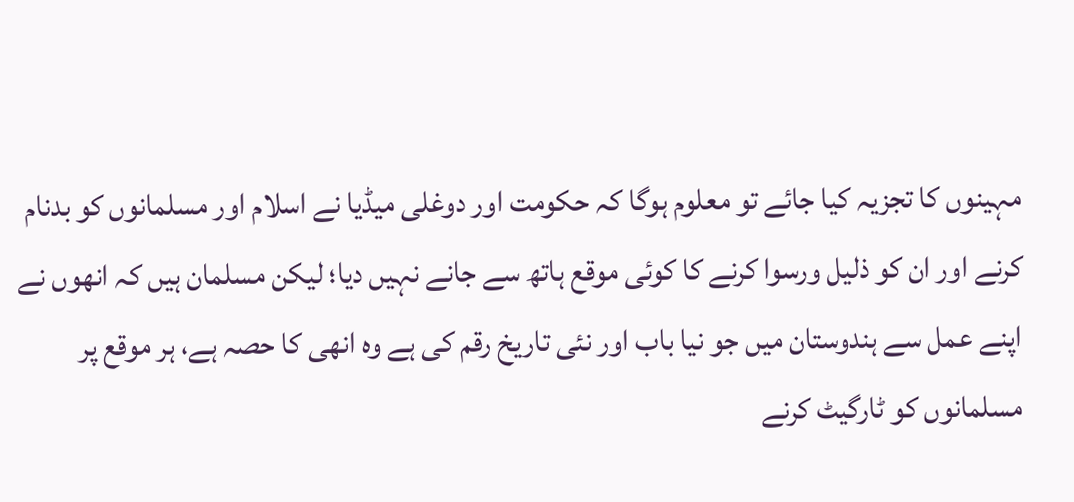مہینوں کا تجزیہ کیا جائے تو معلوم ہوگا کہ حکومت اور دوغلی میڈیا نے اسلام اور مسلمانوں کو بدنام کرنے اور ان کو ذلیل ورسوا کرنے کا کوئی موقع ہاتھ سے جانے نہیں دیا؛ لیکن مسلمان ہیں کہ انھوں نے اپنے عمل سے ہندوستان میں جو نیا باب اور نئی تاریخ رقم کی ہے وہ انھی کا حصہ ہے، ہر موقع پر مسلمانوں کو ٹارگیٹ کرنے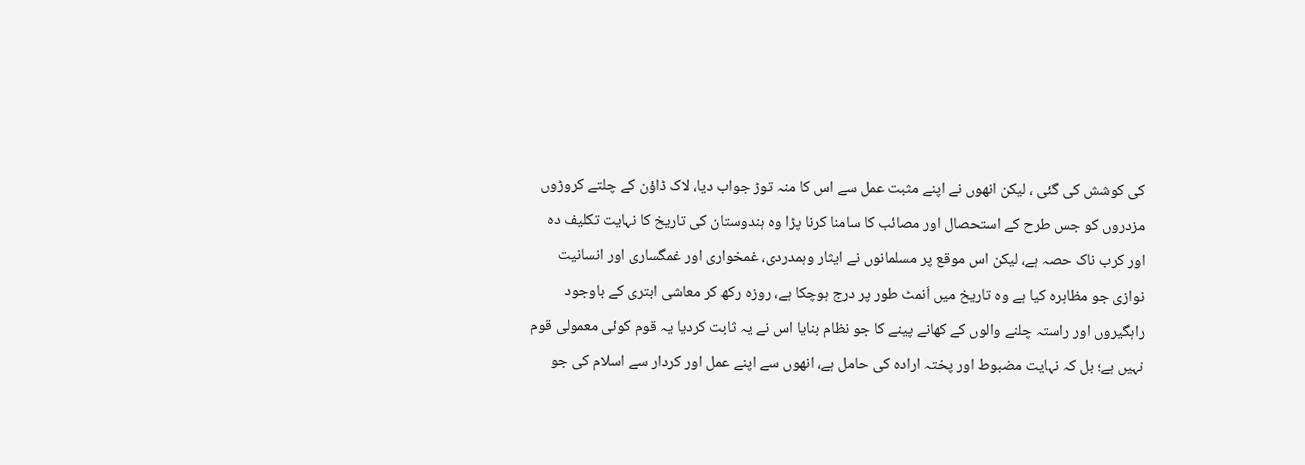کی کوشش کی گئی ، لیکن انھوں نے اپنے مثبت عمل سے اس کا منہ توڑ جواب دیا، لاک ڈاؤن کے چلتے کروڑوں مزدروں کو جس طرح کے استحصال اور مصائب کا سامنا کرنا پڑا وہ ہندوستان کی تاریخ کا نہایت تکلیف دہ اور کرب ناک حصہ ہے، لیکن اس موقع پر مسلمانوں نے ایثار وہمدردی، غمخواری اور غمگساری اور انسانیت نوازی جو مظاہرہ کیا ہے وہ تاریخ میں اَنمٹ طور پر درج ہوچکا ہے، روزہ رکھ کر معاشی ابتری کے باوجود راہگیروں اور راستہ چلنے والوں کے کھانے پینے کا جو نظام بنایا اس نے یہ ثابت کردیا یہ قوم کوئی معمولی قوم نہیں ہے؛ بل کہ نہایت مضبوط اور پختہ ارادہ کی حامل ہے، انھوں سے اپنے عمل اور کردار سے اسلام کی جو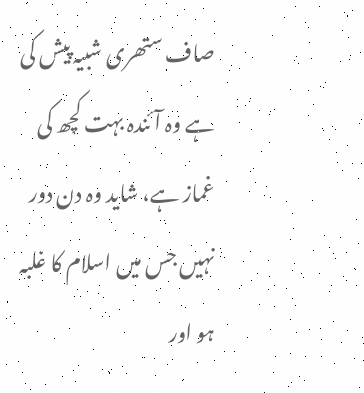صاف ستھری شبیہ پیش کی ہے وہ آئندہ بہت کچھ کی غماز ہے، شاید وہ دن دور نہیں جس میں اسلام کا غلبہ ہو اور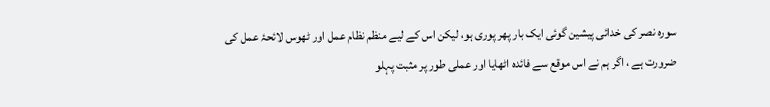سورہ نصر کی خدائی پیشین گوئی ایک بار پھر پوری ہو، لیکن اس کے لیے منظم نظام عمل اور ٹھوس لائحۂ عمل کی ضرورت ہے ، اگر ہم نے اس موقع سے فائدہ اٹھایا اور عملی طور پر مثبت پہلو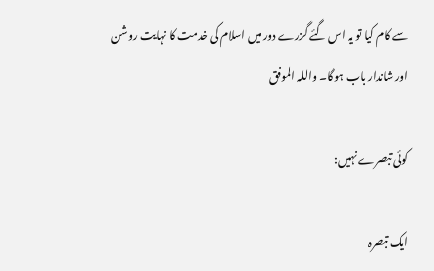سے کام کیا تو یہ اس گئے گزرے دور میں اسلام کی خدمت کا نہایت روشن اور شاندار باب ہوگا۔ واللہ الموفق

کوئی تبصرے نہیں:

ایک تبصرہ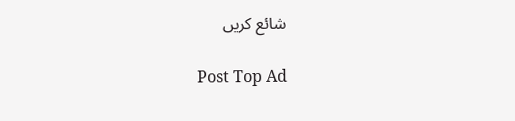شائع کریں

Post Top Ad